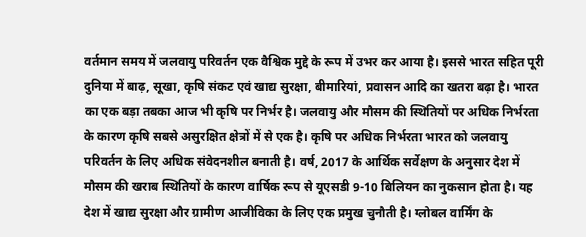वर्तमान समय में जलवायु परिवर्तन एक वैश्विक मुद्दे के रूप में उभर कर आया है। इससे भारत सहित पूरी दुनिया में बाढ़, सूखा, कृषि संकट एवं खाद्य सुरक्षा, बीमारियां, प्रवासन आदि का खतरा बढ़ा है। भारत का एक बड़ा तबका आज भी कृषि पर निर्भर है। जलवायु और मौसम की स्थितियों पर अधिक निर्भरता के कारण कृषि सबसे असुरक्षित क्षेत्रों में से एक है। कृषि पर अधिक निर्भरता भारत को जलवायु परिवर्तन के लिए अधिक संवेदनशील बनाती है। वर्ष, 2017 के आर्थिक सर्वेक्षण के अनुसार देश में मौसम की खराब स्थितियों के कारण वार्षिक रूप से यूएसडी 9-10 बिलियन का नुकसान होता है। यह देश में खाद्य सुरक्षा और ग्रामीण आजीविका के लिए एक प्रमुख चुनौती है। ग्लोबल वार्मिंग के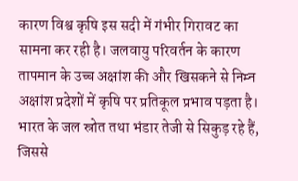कारण विश्व कृषि इस सदी में गंभीर गिरावट का सामना कर रही है। जलवायु परिवर्तन के कारण तापमान के उच्च अक्षांश की और खिसकने से निम्न अक्षांश प्रदेशों में कृषि पर प्रतिकूल प्रभाव पड़ता है। भारत के जल स्रोत तथा भंडार तेजी से सिकुड़ रहे हैं, जिससे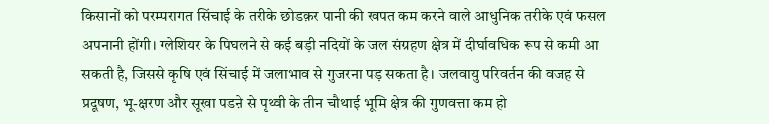किसानों को परम्परागत सिंचाई के तरीके छोडक़र पानी की खपत कम करने वाले आधुनिक तरीके एवं फसल अपनानी होंगी। ग्लेशियर के पिघलने से कई बड़ी नदियों के जल संग्रहण क्षेत्र में दीर्घावधिक रूप से कमी आ सकती है, जिससे कृषि एवं सिंचाई में जलाभाव से गुजरना पड़ सकता है। जलवायु परिवर्तन की वजह से प्रदूषण, भू-क्षरण और सूखा पडऩे से पृथ्वी के तीन चौथाई भूमि क्षेत्र की गुणवत्ता कम हो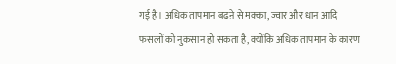गई है। अधिक तापमान बढऩे से मक्का, ज्वार और धान आदि फसलों को नुकसान हो सकता है, क्योंकि अधिक तापमान के कारण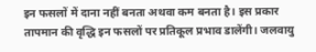इन फसलों में दाना नहीं बनता अथवा कम बनता है। इस प्रकार तापमान की वृद्धि इन फसलों पर प्रतिकूल प्रभाव डालेंगी। जलवायु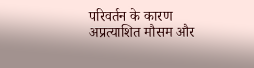परिवर्तन के कारण अप्रत्याशित मौसम और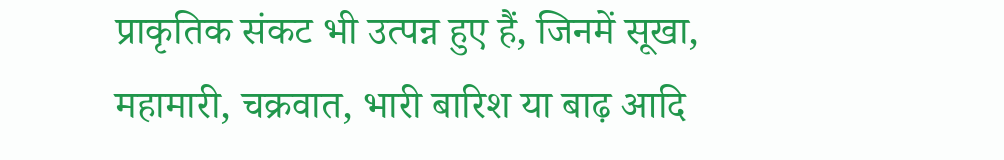प्राकृतिक संकट भी उत्पन्न हुए हैं, जिनमें सूखा, महामारी, चक्रवात, भारी बारिश या बाढ़ आदि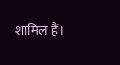शामिल हैं।